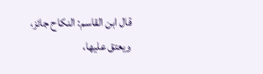قال ابن القاسم: النكاح جائز، ويعتق عليها،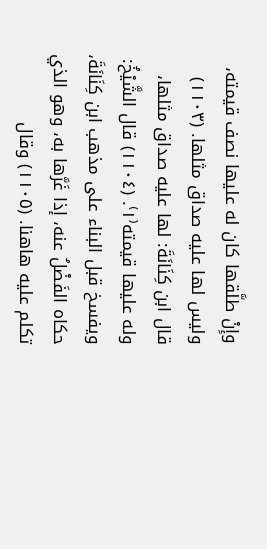وإِنْ طلَّقها كان له عليها نصف قيمته، وليس لها عليه صداق مثلها. (١١٠٣) قال ابن كِنَانَةَ: لها عليه صداق مثلها، وله عليها قيمته⁽١⁾. (١١٠٤) قال الشَّيْخُ: ويفسخ قبل البناء على مذهب ابن كِنَانَةَ، حكاه الفَضْلُ عنه، إذا غَرَّها به، وهو الذي تكلم عليه هاهنا. (١١٠٥) وقال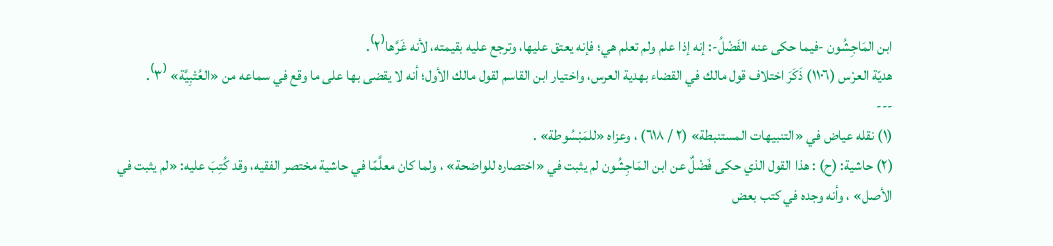ابن المَاجِشُون -فيما حكى عنه الفَضْلُ-: إنه إذا علم ولم تعلم هي؛ فإنه يعتق عليها، وترجع عليه بقيمته، لأنه غَرَّها⁽٢⁾.
هديّة العرْس (١١٠٦) ذَكَرَ اختلاف قول مالك في القضاء بهدية العرس، واختيار ابن القاسم لقول مالك الأول؛ أنه لا يقضى بها على ما وقع في سماعه من «العُتْبِيَّة» ⁽٣⁾.
---
(١) نقله عياض في «التنبيهات المستنبطة» (٢ / ٦١٨) ، وعزاه «للمَبْسُوطة» .
(٢) حاشية: (ح) : هذا القول الذي حكى فَضْلٌ عن ابن المَاجِشُون لم يثبت في «اختصاره للواضحة» ، ولما كان معلَّمًا في حاشية مختصر الفقيه، وقد كُتِبَ عليه: «لم يثبت في الأصل» ، وأنه وجده في كتب بعض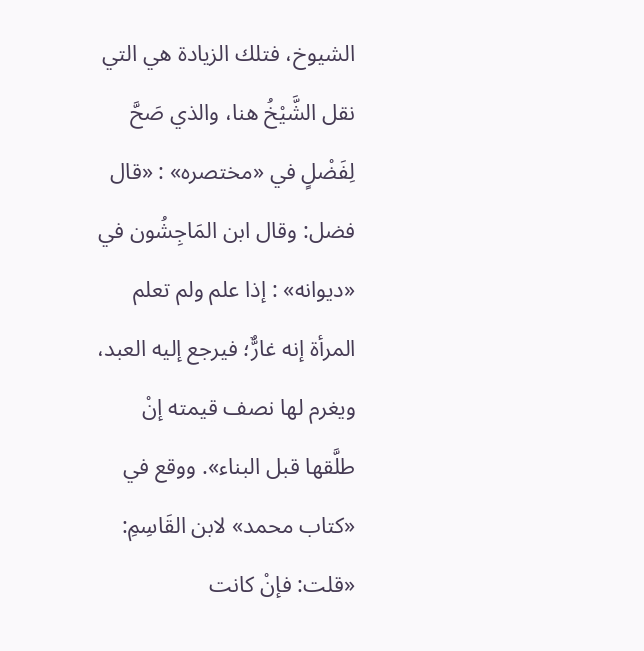الشيوخ، فتلك الزيادة هي التي نقل الشَّيْخُ هنا، والذي صَحَّ لِفَضْلٍ في «مختصره» : «قال فضل: وقال ابن المَاجِشُون في «ديوانه» : إذا علم ولم تعلم المرأة إنه غارٌّ؛ فيرجع إليه العبد، ويغرم لها نصف قيمته إنْ طلَّقها قبل البناء». ووقع في «كتاب محمد» لابن القَاسِمِ: «قلت: فإنْ كانت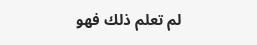لم تعلم ذلك فهو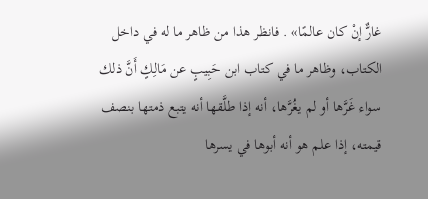غارٌّ إنْ كان عالمًا» . فانظر هذا من ظاهر ما له في داخل الكتاب، وظاهر ما في كتاب ابن حَبِيبٍ عن مَالِكٍ أَنَّ ذلك سواء غَرَّها أو لم يغُرَّها، أنه إذا طلَّقها أنه يتبع ذمتها بنصف قيمته، إذا علم هو أنه أبوها في يسرها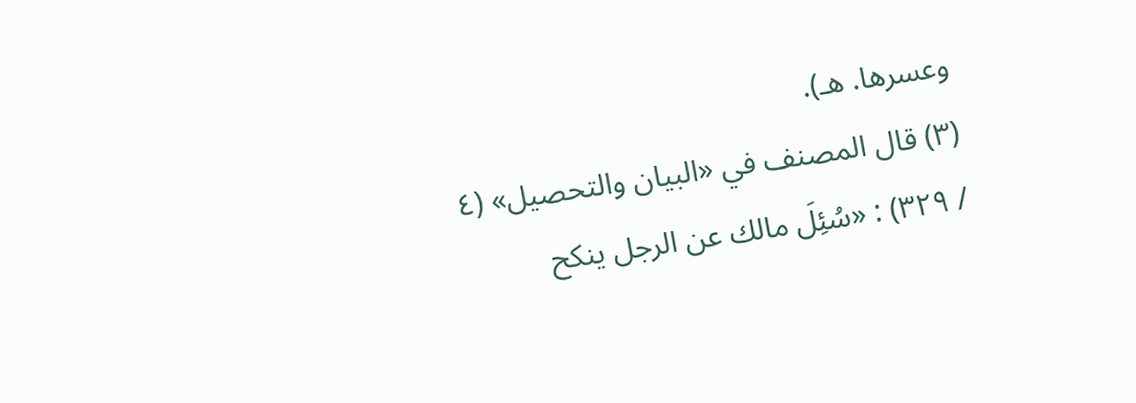وعسرها. هـ).
(٣) قال المصنف في «البيان والتحصيل» (٤ / ٣٢٩) : «سُئِلَ مالك عن الرجل ينكح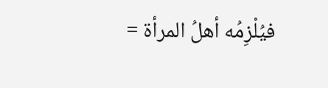فيُلْزِمُه أهلُ المرأة =